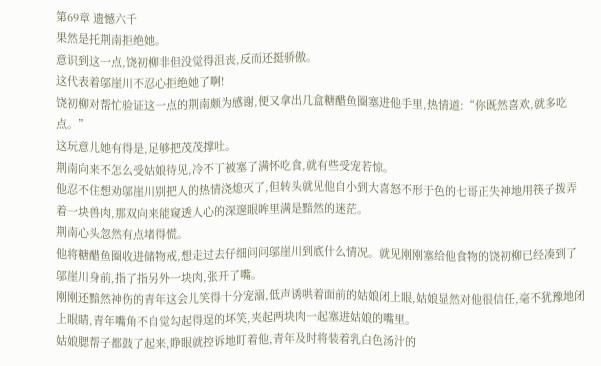第69章 遗憾六千
果然是托荆南拒绝她。
意识到这一点,饶初柳非但没觉得沮丧,反而还挺骄傲。
这代表着邬崖川不忍心拒绝她了啊!
饶初柳对帮忙验证这一点的荆南颇为感谢,便又拿出几盒糖醋鱼圈塞进他手里,热情道:“你既然喜欢,就多吃点。”
这玩意儿她有得是,足够把茂茂撑吐。
荆南向来不怎么受姑娘待见,冷不丁被塞了满怀吃食,就有些受宠若惊。
他忍不住想劝邬崖川别把人的热情浇熄灭了,但转头就见他自小到大喜怒不形于色的七哥正失神地用筷子拨弄着一块兽肉,那双向来能窥透人心的深邃眼眸里满是黯然的迷茫。
荆南心头忽然有点堵得慌。
他将糖醋鱼圈收进储物戒,想走过去仔细问问邬崖川到底什么情况。就见刚刚塞给他食物的饶初柳已经凑到了邬崖川身前,指了指另外一块肉,张开了嘴。
刚刚还黯然神伤的青年这会儿笑得十分宠溺,低声诱哄着面前的姑娘闭上眼,姑娘显然对他很信任,毫不犹豫地闭上眼睛,青年嘴角不自觉勾起得逞的坏笑,夹起两块肉一起塞进姑娘的嘴里。
姑娘腮帮子都鼓了起来,睁眼就控诉地盯着他,青年及时将装着乳白色汤汁的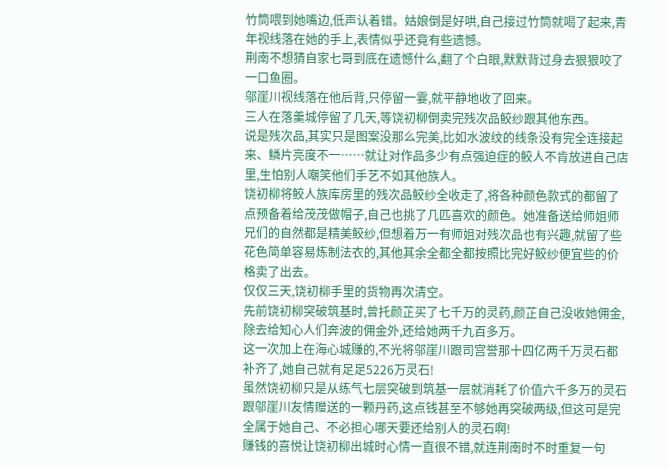竹筒喂到她嘴边,低声认着错。姑娘倒是好哄,自己接过竹筒就喝了起来,青年视线落在她的手上,表情似乎还竟有些遗憾。
荆南不想猜自家七哥到底在遗憾什么,翻了个白眼,默默背过身去狠狠咬了一口鱼圈。
邬崖川视线落在他后背,只停留一霎,就平静地收了回来。
三人在落羹城停留了几天,等饶初柳倒卖完残次品鲛纱跟其他东西。
说是残次品,其实只是图案没那么完美,比如水波纹的线条没有完全连接起来、鳞片亮度不一……就让对作品多少有点强迫症的鲛人不肯放进自己店里,生怕别人嘲笑他们手艺不如其他族人。
饶初柳将鲛人族库房里的残次品鲛纱全收走了,将各种颜色款式的都留了点预备着给茂茂做帽子,自己也挑了几匹喜欢的颜色。她准备送给师姐师兄们的自然都是精美鲛纱,但想着万一有师姐对残次品也有兴趣,就留了些花色简单容易炼制法衣的,其他其余全都全都按照比完好鲛纱便宜些的价格卖了出去。
仅仅三天,饶初柳手里的货物再次清空。
先前饶初柳突破筑基时,曾托颜芷买了七千万的灵药,颜芷自己没收她佣金,除去给知心人们奔波的佣金外,还给她两千九百多万。
这一次加上在海心城赚的,不光将邬崖川跟司宫誉那十四亿两千万灵石都补齐了,她自己就有足足5226万灵石!
虽然饶初柳只是从练气七层突破到筑基一层就消耗了价值六千多万的灵石跟邬崖川友情赠送的一颗丹药,这点钱甚至不够她再突破两级,但这可是完全属于她自己、不必担心哪天要还给别人的灵石啊!
赚钱的喜悦让饶初柳出城时心情一直很不错,就连荆南时不时重复一句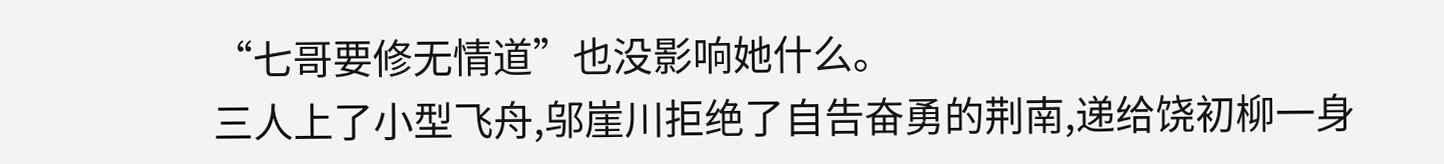“七哥要修无情道”也没影响她什么。
三人上了小型飞舟,邬崖川拒绝了自告奋勇的荆南,递给饶初柳一身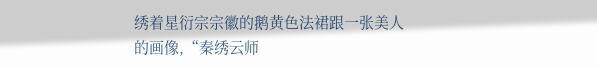绣着星衍宗宗徽的鹅黄色法裙跟一张美人的画像,“秦绣云师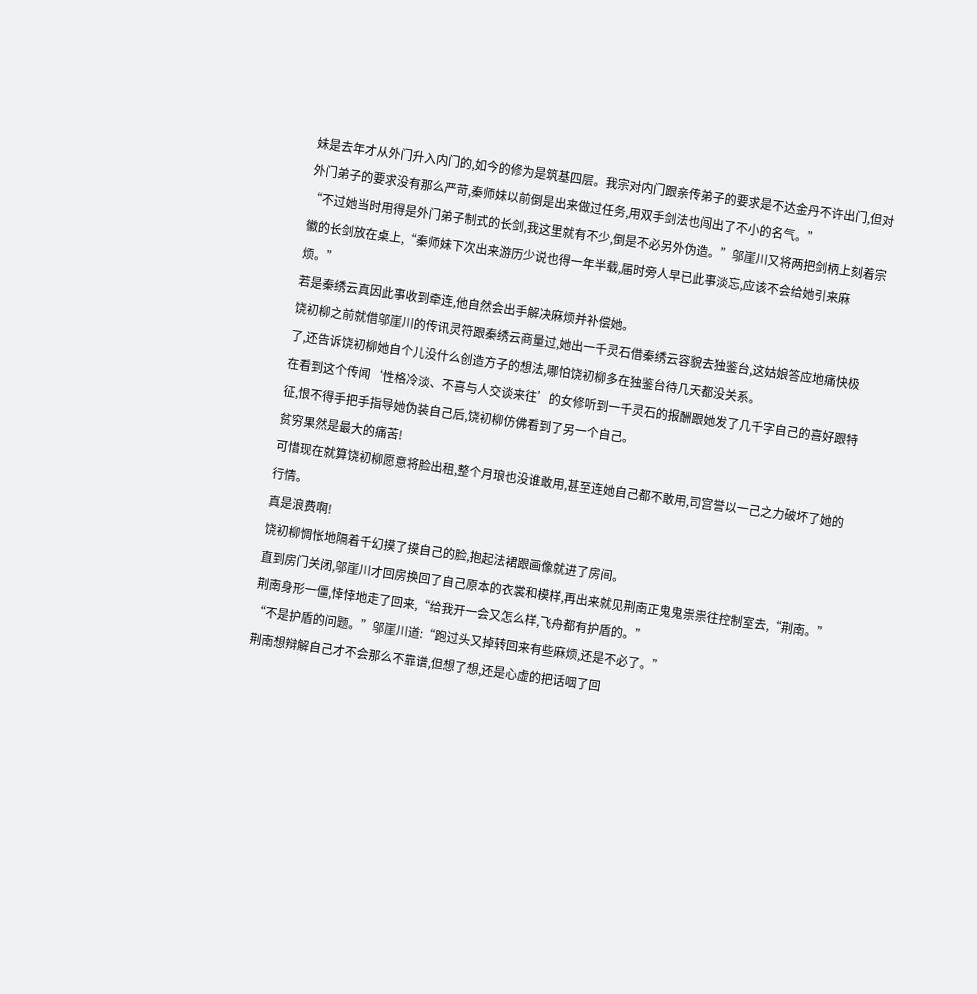妹是去年才从外门升入内门的,如今的修为是筑基四层。我宗对内门跟亲传弟子的要求是不达金丹不许出门,但对外门弟子的要求没有那么严苛,秦师妹以前倒是出来做过任务,用双手剑法也闯出了不小的名气。”
“不过她当时用得是外门弟子制式的长剑,我这里就有不少,倒是不必另外伪造。”邬崖川又将两把剑柄上刻着宗徽的长剑放在桌上,“秦师妹下次出来游历少说也得一年半载,届时旁人早已此事淡忘,应该不会给她引来麻烦。”
若是秦绣云真因此事收到牵连,他自然会出手解决麻烦并补偿她。
饶初柳之前就借邬崖川的传讯灵符跟秦绣云商量过,她出一千灵石借秦绣云容貌去独鉴台,这姑娘答应地痛快极了,还告诉饶初柳她自个儿没什么创造方子的想法,哪怕饶初柳多在独鉴台待几天都没关系。
在看到这个传闻‘性格冷淡、不喜与人交谈来往’的女修听到一千灵石的报酬跟她发了几千字自己的喜好跟特征,恨不得手把手指导她伪装自己后,饶初柳仿佛看到了另一个自己。
贫穷果然是最大的痛苦!
可惜现在就算饶初柳愿意将脸出租,整个月琅也没谁敢用,甚至连她自己都不敢用,司宫誉以一己之力破坏了她的行情。
真是浪费啊!
饶初柳惆怅地隔着千幻摸了摸自己的脸,抱起法裙跟画像就进了房间。
直到房门关闭,邬崖川才回房换回了自己原本的衣裳和模样,再出来就见荆南正鬼鬼祟祟往控制室去,“荆南。”
荆南身形一僵,悻悻地走了回来,“给我开一会又怎么样,飞舟都有护盾的。”
“不是护盾的问题。”邬崖川道:“跑过头又掉转回来有些麻烦,还是不必了。”
荆南想辩解自己才不会那么不靠谱,但想了想,还是心虚的把话咽了回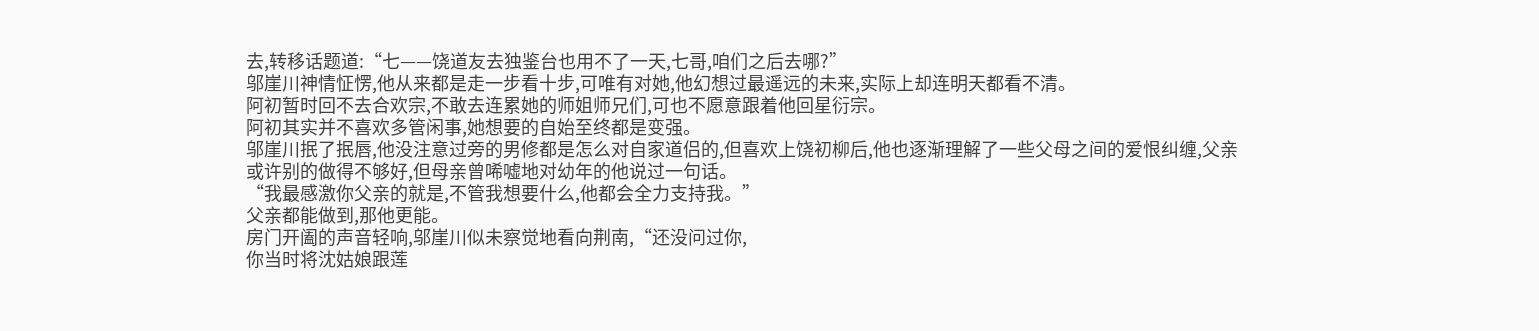去,转移话题道:“七——饶道友去独鉴台也用不了一天,七哥,咱们之后去哪?”
邬崖川神情怔愣,他从来都是走一步看十步,可唯有对她,他幻想过最遥远的未来,实际上却连明天都看不清。
阿初暂时回不去合欢宗,不敢去连累她的师姐师兄们,可也不愿意跟着他回星衍宗。
阿初其实并不喜欢多管闲事,她想要的自始至终都是变强。
邬崖川抿了抿唇,他没注意过旁的男修都是怎么对自家道侣的,但喜欢上饶初柳后,他也逐渐理解了一些父母之间的爱恨纠缠,父亲或许别的做得不够好,但母亲曾唏嘘地对幼年的他说过一句话。
“我最感激你父亲的就是,不管我想要什么,他都会全力支持我。”
父亲都能做到,那他更能。
房门开阖的声音轻响,邬崖川似未察觉地看向荆南,“还没问过你,
你当时将沈姑娘跟莲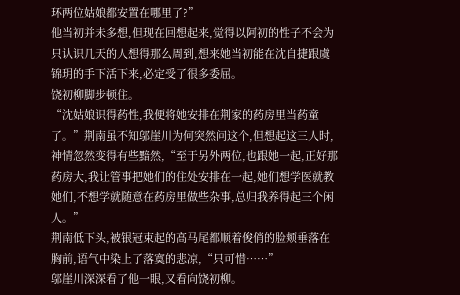环两位姑娘都安置在哪里了?”
他当初并未多想,但现在回想起来,觉得以阿初的性子不会为只认识几天的人想得那么周到,想来她当初能在沈自捷跟虞锦玥的手下活下来,必定受了很多委屈。
饶初柳脚步顿住。
“沈姑娘识得药性,我便将她安排在荆家的药房里当药童了。”荆南虽不知邬崖川为何突然问这个,但想起这三人时,神情忽然变得有些黯然,“至于另外两位,也跟她一起,正好那药房大,我让管事把她们的住处安排在一起,她们想学医就教她们,不想学就随意在药房里做些杂事,总归我养得起三个闲人。”
荆南低下头,被银冠束起的高马尾都顺着俊俏的脸颊垂落在胸前,语气中染上了落寞的悲凉,“只可惜……”
邬崖川深深看了他一眼,又看向饶初柳。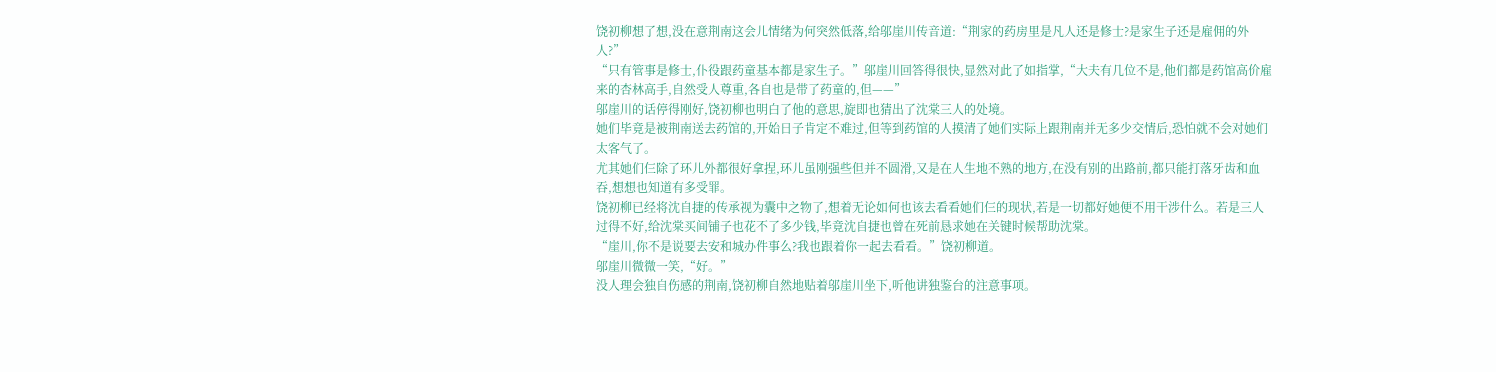饶初柳想了想,没在意荆南这会儿情绪为何突然低落,给邬崖川传音道:“荆家的药房里是凡人还是修士?是家生子还是雇佣的外人?”
“只有管事是修士,仆役跟药童基本都是家生子。”邬崖川回答得很快,显然对此了如指掌,“大夫有几位不是,他们都是药馆高价雇来的杏林高手,自然受人尊重,各自也是带了药童的,但——”
邬崖川的话停得刚好,饶初柳也明白了他的意思,旋即也猜出了沈棠三人的处境。
她们毕竟是被荆南送去药馆的,开始日子肯定不难过,但等到药馆的人摸清了她们实际上跟荆南并无多少交情后,恐怕就不会对她们太客气了。
尤其她们仨除了环儿外都很好拿捏,环儿虽刚强些但并不圆滑,又是在人生地不熟的地方,在没有别的出路前,都只能打落牙齿和血吞,想想也知道有多受罪。
饶初柳已经将沈自捷的传承视为囊中之物了,想着无论如何也该去看看她们仨的现状,若是一切都好她便不用干涉什么。若是三人过得不好,给沈棠买间铺子也花不了多少钱,毕竟沈自捷也曾在死前恳求她在关键时候帮助沈棠。
“崖川,你不是说要去安和城办件事么?我也跟着你一起去看看。”饶初柳道。
邬崖川微微一笑,“好。”
没人理会独自伤感的荆南,饶初柳自然地贴着邬崖川坐下,听他讲独鉴台的注意事项。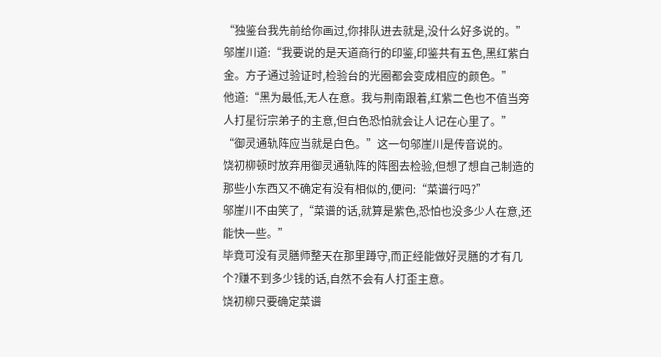“独鉴台我先前给你画过,你排队进去就是,没什么好多说的。”邬崖川道:“我要说的是天道商行的印鉴,印鉴共有五色,黑红紫白金。方子通过验证时,检验台的光圈都会变成相应的颜色。”
他道:“黑为最低,无人在意。我与荆南跟着,红紫二色也不值当旁人打星衍宗弟子的主意,但白色恐怕就会让人记在心里了。”
“御灵通轨阵应当就是白色。”这一句邬崖川是传音说的。
饶初柳顿时放弃用御灵通轨阵的阵图去检验,但想了想自己制造的那些小东西又不确定有没有相似的,便问:“菜谱行吗?”
邬崖川不由笑了,“菜谱的话,就算是紫色,恐怕也没多少人在意,还能快一些。”
毕竟可没有灵膳师整天在那里蹲守,而正经能做好灵膳的才有几个?赚不到多少钱的话,自然不会有人打歪主意。
饶初柳只要确定菜谱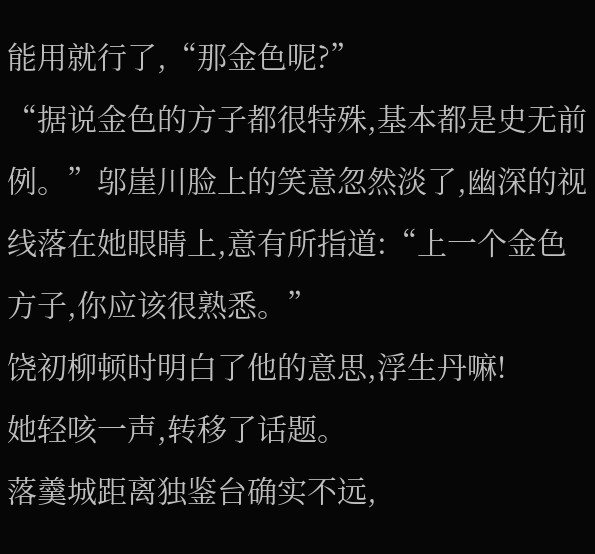能用就行了,“那金色呢?”
“据说金色的方子都很特殊,基本都是史无前例。”邬崖川脸上的笑意忽然淡了,幽深的视线落在她眼睛上,意有所指道:“上一个金色方子,你应该很熟悉。”
饶初柳顿时明白了他的意思,浮生丹嘛!
她轻咳一声,转移了话题。
落羹城距离独鉴台确实不远,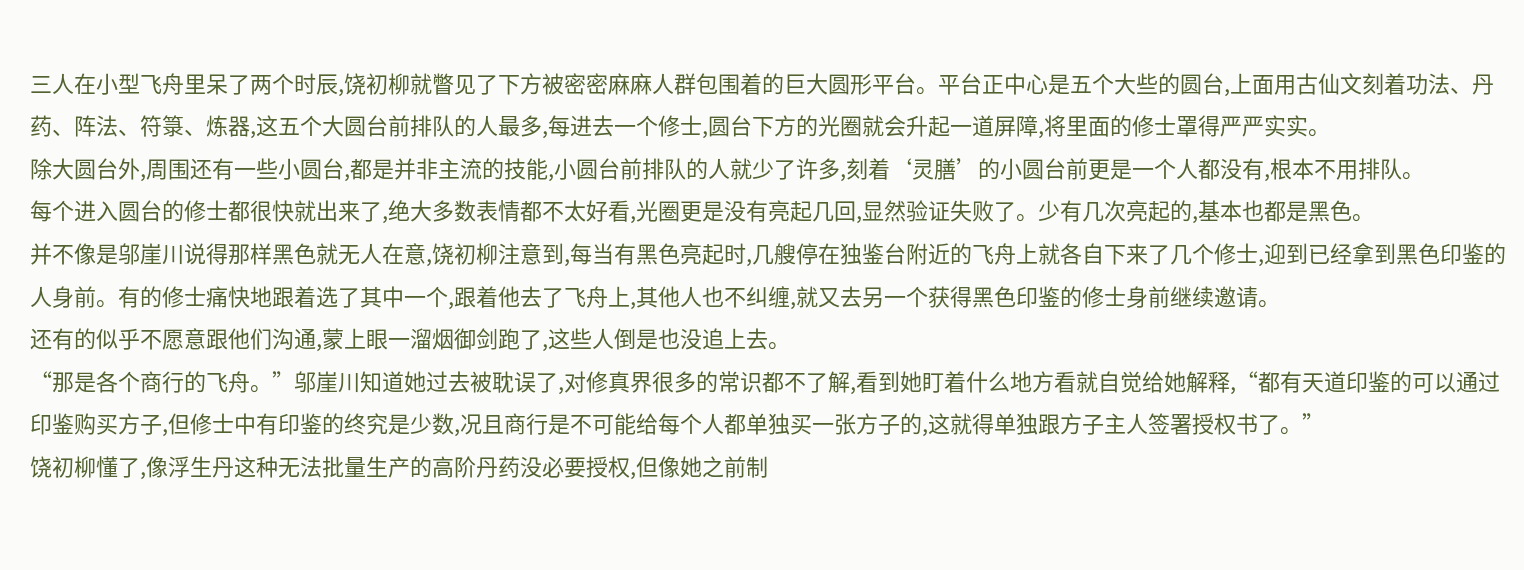三人在小型飞舟里呆了两个时辰,饶初柳就瞥见了下方被密密麻麻人群包围着的巨大圆形平台。平台正中心是五个大些的圆台,上面用古仙文刻着功法、丹药、阵法、符箓、炼器,这五个大圆台前排队的人最多,每进去一个修士,圆台下方的光圈就会升起一道屏障,将里面的修士罩得严严实实。
除大圆台外,周围还有一些小圆台,都是并非主流的技能,小圆台前排队的人就少了许多,刻着‘灵膳’的小圆台前更是一个人都没有,根本不用排队。
每个进入圆台的修士都很快就出来了,绝大多数表情都不太好看,光圈更是没有亮起几回,显然验证失败了。少有几次亮起的,基本也都是黑色。
并不像是邬崖川说得那样黑色就无人在意,饶初柳注意到,每当有黑色亮起时,几艘停在独鉴台附近的飞舟上就各自下来了几个修士,迎到已经拿到黑色印鉴的人身前。有的修士痛快地跟着选了其中一个,跟着他去了飞舟上,其他人也不纠缠,就又去另一个获得黑色印鉴的修士身前继续邀请。
还有的似乎不愿意跟他们沟通,蒙上眼一溜烟御剑跑了,这些人倒是也没追上去。
“那是各个商行的飞舟。”邬崖川知道她过去被耽误了,对修真界很多的常识都不了解,看到她盯着什么地方看就自觉给她解释,“都有天道印鉴的可以通过印鉴购买方子,但修士中有印鉴的终究是少数,况且商行是不可能给每个人都单独买一张方子的,这就得单独跟方子主人签署授权书了。”
饶初柳懂了,像浮生丹这种无法批量生产的高阶丹药没必要授权,但像她之前制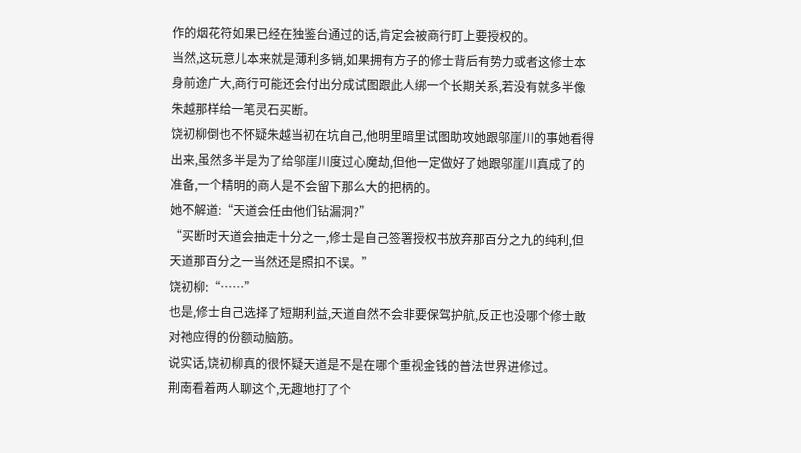作的烟花符如果已经在独鉴台通过的话,肯定会被商行盯上要授权的。
当然,这玩意儿本来就是薄利多销,如果拥有方子的修士背后有势力或者这修士本身前途广大,商行可能还会付出分成试图跟此人绑一个长期关系,若没有就多半像朱越那样给一笔灵石买断。
饶初柳倒也不怀疑朱越当初在坑自己,他明里暗里试图助攻她跟邬崖川的事她看得出来,虽然多半是为了给邬崖川度过心魔劫,但他一定做好了她跟邬崖川真成了的准备,一个精明的商人是不会留下那么大的把柄的。
她不解道:“天道会任由他们钻漏洞?”
“买断时天道会抽走十分之一,修士是自己签署授权书放弃那百分之九的纯利,但天道那百分之一当然还是照扣不误。”
饶初柳:“……”
也是,修士自己选择了短期利益,天道自然不会非要保驾护航,反正也没哪个修士敢对祂应得的份额动脑筋。
说实话,饶初柳真的很怀疑天道是不是在哪个重视金钱的普法世界进修过。
荆南看着两人聊这个,无趣地打了个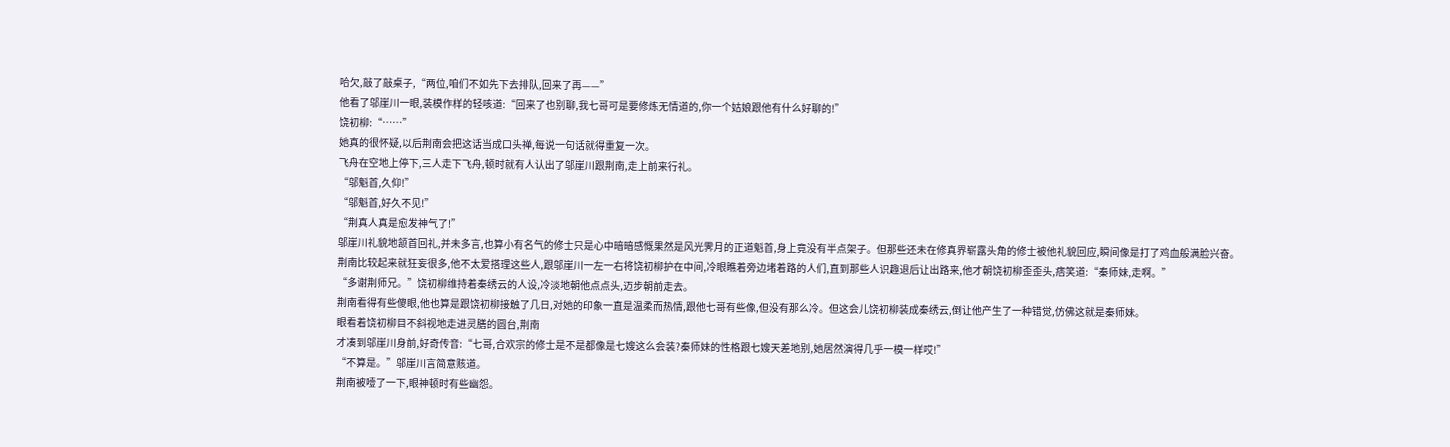哈欠,敲了敲桌子,“两位,咱们不如先下去排队,回来了再——”
他看了邬崖川一眼,装模作样的轻咳道:“回来了也别聊,我七哥可是要修炼无情道的,你一个姑娘跟他有什么好聊的!”
饶初柳:“……”
她真的很怀疑,以后荆南会把这话当成口头禅,每说一句话就得重复一次。
飞舟在空地上停下,三人走下飞舟,顿时就有人认出了邬崖川跟荆南,走上前来行礼。
“邬魁首,久仰!”
“邬魁首,好久不见!”
“荆真人真是愈发神气了!”
邬崖川礼貌地颔首回礼,并未多言,也算小有名气的修士只是心中暗暗感慨果然是风光霁月的正道魁首,身上竟没有半点架子。但那些还未在修真界崭露头角的修士被他礼貌回应,瞬间像是打了鸡血般满脸兴奋。
荆南比较起来就狂妄很多,他不太爱搭理这些人,跟邬崖川一左一右将饶初柳护在中间,冷眼瞧着旁边堵着路的人们,直到那些人识趣退后让出路来,他才朝饶初柳歪歪头,痞笑道:“秦师妹,走啊。”
“多谢荆师兄。”饶初柳维持着秦绣云的人设,冷淡地朝他点点头,迈步朝前走去。
荆南看得有些傻眼,他也算是跟饶初柳接触了几日,对她的印象一直是温柔而热情,跟他七哥有些像,但没有那么冷。但这会儿饶初柳装成秦绣云,倒让他产生了一种错觉,仿佛这就是秦师妹。
眼看着饶初柳目不斜视地走进灵膳的圆台,荆南
才凑到邬崖川身前,好奇传音:“七哥,合欢宗的修士是不是都像是七嫂这么会装?秦师妹的性格跟七嫂天差地别,她居然演得几乎一模一样哎!”
“不算是。”邬崖川言简意赅道。
荆南被噎了一下,眼神顿时有些幽怨。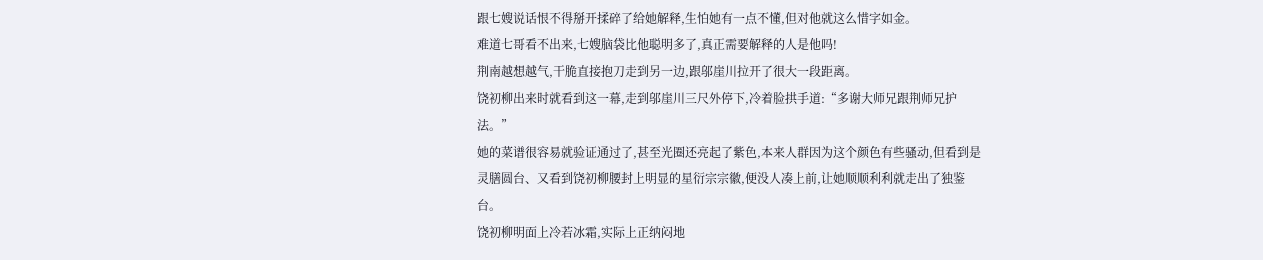跟七嫂说话恨不得掰开揉碎了给她解释,生怕她有一点不懂,但对他就这么惜字如金。
难道七哥看不出来,七嫂脑袋比他聪明多了,真正需要解释的人是他吗!
荆南越想越气,干脆直接抱刀走到另一边,跟邬崖川拉开了很大一段距离。
饶初柳出来时就看到这一幕,走到邬崖川三尺外停下,冷着脸拱手道:“多谢大师兄跟荆师兄护法。”
她的菜谱很容易就验证通过了,甚至光圈还亮起了紫色,本来人群因为这个颜色有些骚动,但看到是灵膳圆台、又看到饶初柳腰封上明显的星衍宗宗徽,便没人凑上前,让她顺顺利利就走出了独鉴台。
饶初柳明面上冷若冰霜,实际上正纳闷地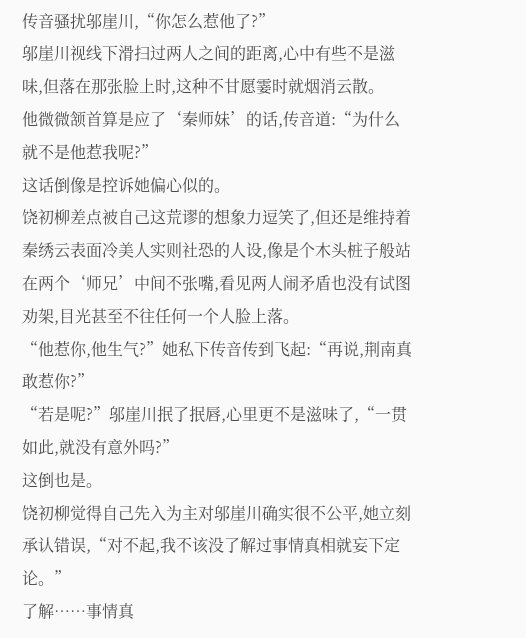传音骚扰邬崖川,“你怎么惹他了?”
邬崖川视线下滑扫过两人之间的距离,心中有些不是滋味,但落在那张脸上时,这种不甘愿霎时就烟消云散。
他微微颔首算是应了‘秦师妹’的话,传音道:“为什么就不是他惹我呢?”
这话倒像是控诉她偏心似的。
饶初柳差点被自己这荒谬的想象力逗笑了,但还是维持着秦绣云表面冷美人实则社恐的人设,像是个木头桩子般站在两个‘师兄’中间不张嘴,看见两人闹矛盾也没有试图劝架,目光甚至不往任何一个人脸上落。
“他惹你,他生气?”她私下传音传到飞起:“再说,荆南真敢惹你?”
“若是呢?”邬崖川抿了抿唇,心里更不是滋味了,“一贯如此,就没有意外吗?”
这倒也是。
饶初柳觉得自己先入为主对邬崖川确实很不公平,她立刻承认错误,“对不起,我不该没了解过事情真相就妄下定论。”
了解……事情真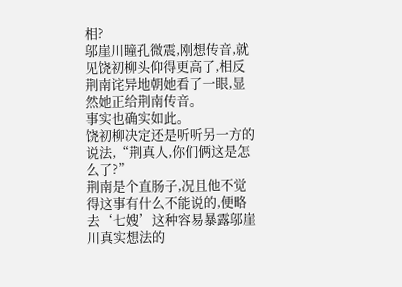相?
邬崖川瞳孔微震,刚想传音,就见饶初柳头仰得更高了,相反荆南诧异地朝她看了一眼,显然她正给荆南传音。
事实也确实如此。
饶初柳决定还是听听另一方的说法,“荆真人,你们俩这是怎么了?”
荆南是个直肠子,况且他不觉得这事有什么不能说的,便略去‘七嫂’这种容易暴露邬崖川真实想法的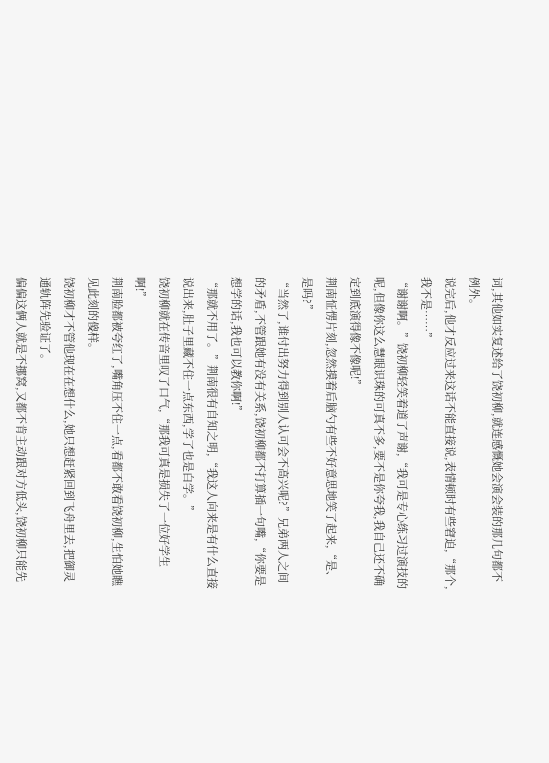词,其他如实复述给了饶初柳,就连感慨她会演会装的那几句都不例外。
说完后,他才反应过来这话不能直接说,表情顿时有些窘迫,“那个,我不是……”
“谢谢啊。”饶初柳轻笑着道了声谢,“我可是专心练习过演技的呢,但像你这么慧眼识珠的可真不多,要不是你夸我,我自己还不确定到底演得像不像呢!”
荆南怔愣片刻,忽然摸着后脑勺有些不好意思地笑了起来,“是、是吗?”
“当然了,谁付出努力得到别人认可会不高兴呢?”兄弟两人之间的矛盾,不管跟她有没有关系,饶初柳都不打算插一句嘴,“你要是想学的话,我也可以教你啊!”
“那就不用了。”荆南很有自知之明,“我这人向来是有什么直接说出来,肚子里藏不住一点东西,学了也是白学。”
饶初柳就在传音里叹了口气,“那我可真是损失了一位好学生啊!”
荆南脸都被夸红了,嘴角压不住一点,看都不敢看饶初柳,生怕她瞧见此刻的傻样。
饶初柳才不管他现在在想什么,她只想赶紧回到飞舟里去,把御灵通轨阵先验证了。
偏偏这俩人就是不挪窝,又都不肯主动跟对方低头,饶初柳只能先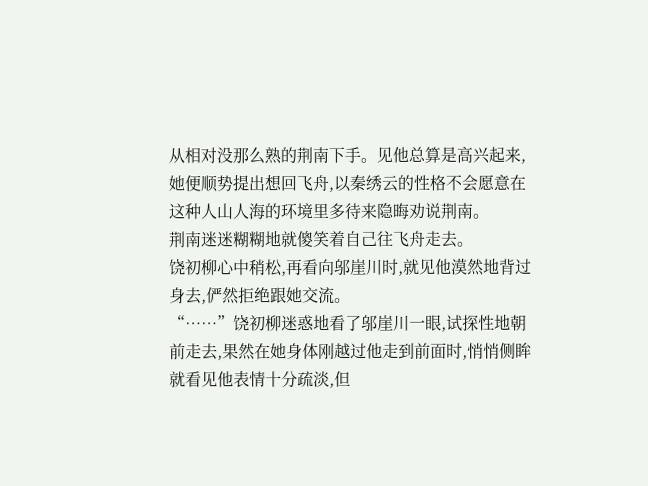从相对没那么熟的荆南下手。见他总算是高兴起来,她便顺势提出想回飞舟,以秦绣云的性格不会愿意在这种人山人海的环境里多待来隐晦劝说荆南。
荆南迷迷糊糊地就傻笑着自己往飞舟走去。
饶初柳心中稍松,再看向邬崖川时,就见他漠然地背过身去,俨然拒绝跟她交流。
“……”饶初柳迷惑地看了邬崖川一眼,试探性地朝前走去,果然在她身体刚越过他走到前面时,悄悄侧眸就看见他表情十分疏淡,但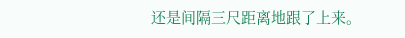还是间隔三尺距离地跟了上来。